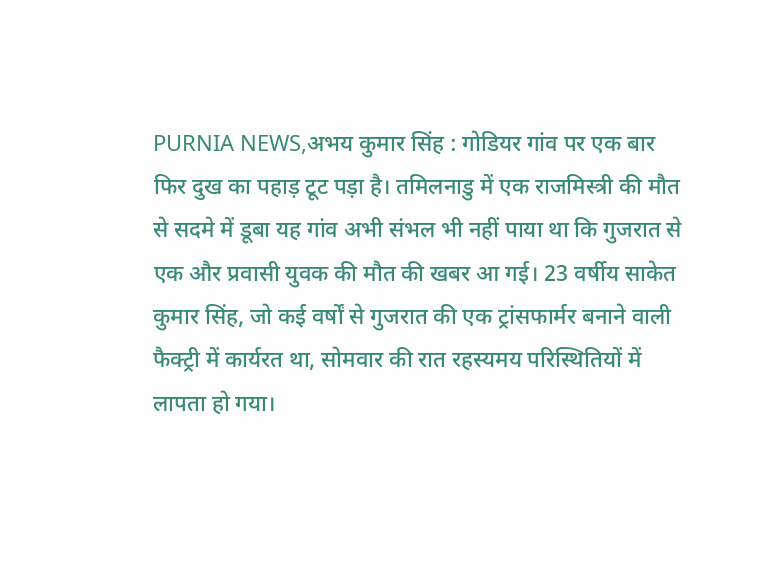PURNIA NEWS,अभय कुमार सिंह : गोडियर गांव पर एक बार फिर दुख का पहाड़ टूट पड़ा है। तमिलनाडु में एक राजमिस्त्री की मौत से सदमे में डूबा यह गांव अभी संभल भी नहीं पाया था कि गुजरात से एक और प्रवासी युवक की मौत की खबर आ गई। 23 वर्षीय साकेत कुमार सिंह, जो कई वर्षों से गुजरात की एक ट्रांसफार्मर बनाने वाली फैक्ट्री में कार्यरत था, सोमवार की रात रहस्यमय परिस्थितियों में लापता हो गया।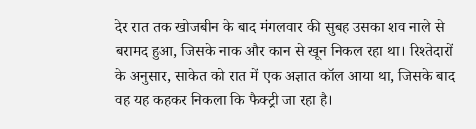देर रात तक खोजबीन के बाद मंगलवार की सुबह उसका शव नाले से बरामद हुआ, जिसके नाक और कान से खून निकल रहा था। रिश्तेदारों के अनुसार, साकेत को रात में एक अज्ञात कॉल आया था, जिसके बाद वह यह कहकर निकला कि फैक्ट्री जा रहा है।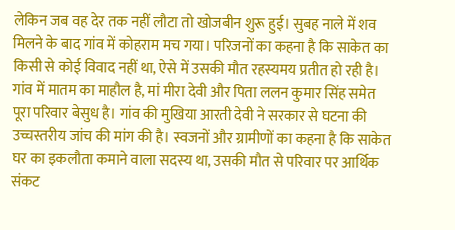लेकिन जब वह देर तक नहीं लौटा तो खोजबीन शुरू हुई। सुबह नाले में शव मिलने के बाद गांव में कोहराम मच गया। परिजनों का कहना है कि साकेत का किसी से कोई विवाद नहीं था, ऐसे में उसकी मौत रहस्यमय प्रतीत हो रही है।
गांव में मातम का माहौल है, मां मीरा देवी और पिता ललन कुमार सिंह समेत पूरा परिवार बेसुध है। गांव की मुखिया आरती देवी ने सरकार से घटना की उच्चस्तरीय जांच की मांग की है। स्वजनों और ग्रामीणों का कहना है कि साकेत घर का इकलौता कमाने वाला सदस्य था, उसकी मौत से परिवार पर आर्थिक संकट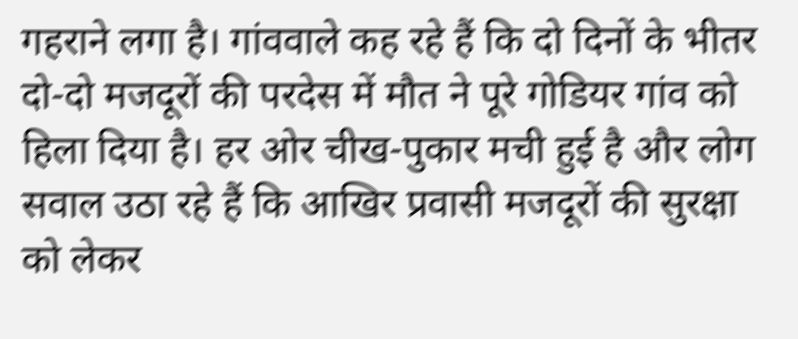गहराने लगा है। गांववाले कह रहे हैं कि दो दिनों के भीतर दो-दो मजदूरों की परदेस में मौत ने पूरे गोडियर गांव को हिला दिया है। हर ओर चीख-पुकार मची हुई है और लोग सवाल उठा रहे हैं कि आखिर प्रवासी मजदूरों की सुरक्षा को लेकर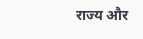राज्य और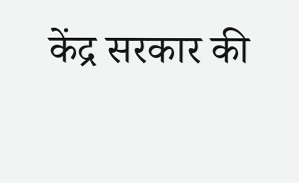केंद्र सरकार की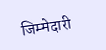जिम्मेदारी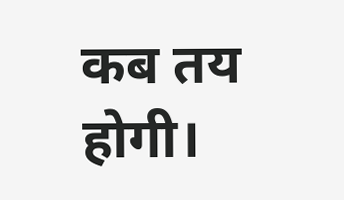कब तय होगी।